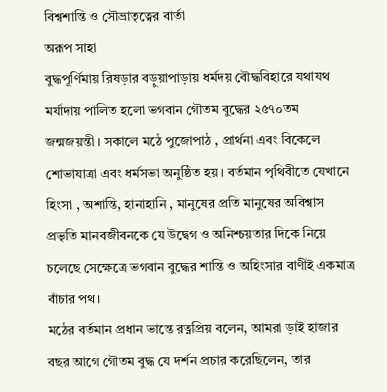বিশ্বশান্তি ও সৌভ্রাতৃত্বের বার্তা
অরূপ সাহা
বুদ্ধপূর্ণিমায় রিষড়ার বড়ুয়াপাড়ায় ধর্মদয় বৌদ্ধবিহারে যথাযথ মর্যাদায় পালিত হলো ভগবান গৌতম বুদ্ধের ২৫৭০তম জন্মজয়ন্তী। সকালে মঠে পুজোপাঠ , প্রার্থনা এবং বিকেলে শোভাযাত্রা এবং ধর্মসভা অনুষ্ঠিত হয়। বর্তমান পৃথিবীতে যেখানে হিংসা , অশান্তি, হানাহানি , মানুষের প্রতি মানুষের অবিশ্বাস প্রভৃতি মানবজীবনকে যে উদ্বেগ ও অনিশ্চয়তার দিকে নিয়ে চলেছে সেক্ষেত্রে ভগবান বুদ্ধের শান্তি ও অহিংসার বাণীই একমাত্র বাঁচার পথ।
মঠের বর্তমান প্রধান ভান্তে রত্নপ্রিয় বলেন, আমরা ড়াই হাজার বছর আগে গৌতম বুদ্ধ যে দর্শন প্রচার করেছিলেন, তার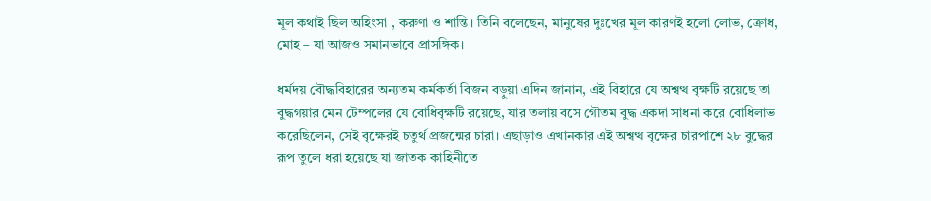মূল কথাই ছিল অহিংসা , করুণা ও শান্তি। তিনি বলেছেন, মানুষের দুঃখের মূল কারণই হলো লোভ, ক্রোধ, মোহ – যা আজও সমানভাবে প্রাসঙ্গিক।

ধর্মদয় বৌদ্ধবিহারের অন্যতম কর্মকর্তা বিজন বড়ুয়া এদিন জানান, এই বিহারে যে অশ্বত্থ বৃক্ষটি রয়েছে তা বুদ্ধগয়ার মেন টেম্পলের যে বোধিবৃক্ষটি রয়েছে, যার তলায় বসে গৌতম বুদ্ধ একদা সাধনা করে বোধিলাভ করেছিলেন, সেই বৃক্ষেরই চতুর্থ প্রজন্মের চারা। এছাড়াও এখানকার এই অশ্বত্থ বৃক্ষের চারপাশে ২৮ বুদ্ধের রূপ তুলে ধরা হয়েছে যা জাতক কাহিনীতে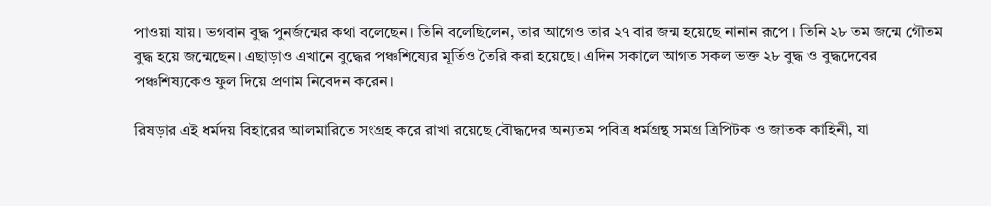পাওয়া যায়। ভগবান বুদ্ধ পুনর্জন্মের কথা বলেছেন। তিনি বলেছিলেন, তার আগেও তার ২৭ বার জন্ম হয়েছে নানান রূপে । তিনি ২৮ তম জন্মে গৌতম বুদ্ধ হয়ে জন্মেছেন। এছাড়াও এখানে বুদ্ধের পঞ্চশিষ্যের মূর্তিও তৈরি করা হয়েছে। এদিন সকালে আগত সকল ভক্ত ২৮ বুদ্ধ ও বুদ্ধদেবের পঞ্চশিষ্যকেও ফুল দিয়ে প্রণাম নিবেদন করেন।

রিষড়ার এই ধর্মদয় বিহারের আলমারিতে সংগ্ৰহ করে রাখা রয়েছে বৌদ্ধদের অন্যতম পবিত্র ধর্মগ্রন্থ সমগ্ৰ ত্রিপিটক ও জাতক কাহিনী, যা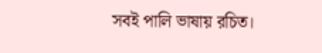সবই পালি ভাষায় রচিত।